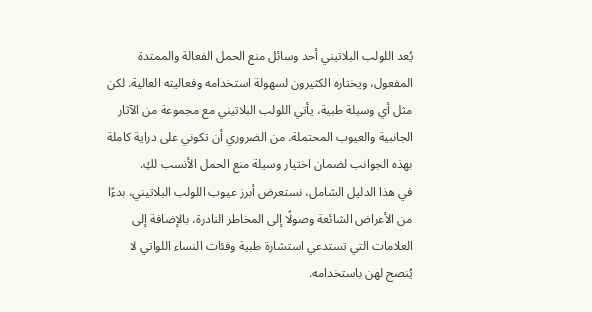يُعد اللولب البلاتيني أحد وسائل منع الحمل الفعالة والممتدة المفعول، ويختاره الكثيرون لسهولة استخدامه وفعاليته العالية. لكن مثل أي وسيلة طبية، يأتي اللولب البلاتيني مع مجموعة من الآثار الجانبية والعيوب المحتملة. من الضروري أن تكوني على دراية كاملة بهذه الجوانب لضمان اختيار وسيلة منع الحمل الأنسب لكِ.
في هذا الدليل الشامل، نستعرض أبرز عيوب اللولب البلاتيني، بدءًا من الأعراض الشائعة وصولًا إلى المخاطر النادرة، بالإضافة إلى العلامات التي تستدعي استشارة طبية وفئات النساء اللواتي لا يُنصح لهن باستخدامه.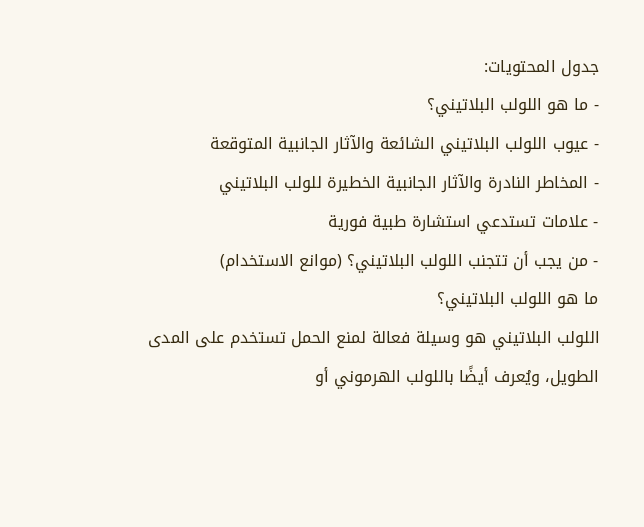جدول المحتويات:
- ما هو اللولب البلاتيني؟
- عيوب اللولب البلاتيني الشائعة والآثار الجانبية المتوقعة
- المخاطر النادرة والآثار الجانبية الخطيرة للولب البلاتيني
- علامات تستدعي استشارة طبية فورية
- من يجب أن تتجنب اللولب البلاتيني؟ (موانع الاستخدام)
ما هو اللولب البلاتيني؟
اللولب البلاتيني هو وسيلة فعالة لمنع الحمل تستخدم على المدى الطويل، ويُعرف أيضًا باللولب الهرموني أو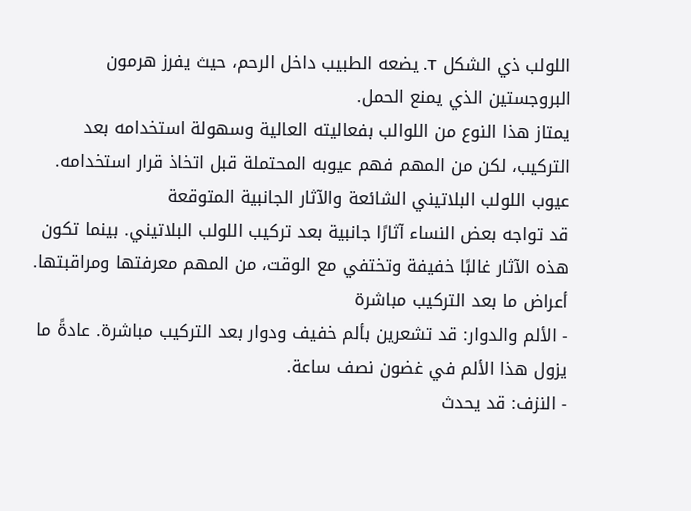اللولب ذي الشكل T. يضعه الطبيب داخل الرحم، حيث يفرز هرمون البروجستين الذي يمنع الحمل.
يمتاز هذا النوع من اللوالب بفعاليته العالية وسهولة استخدامه بعد التركيب، لكن من المهم فهم عيوبه المحتملة قبل اتخاذ قرار استخدامه.
عيوب اللولب البلاتيني الشائعة والآثار الجانبية المتوقعة
قد تواجه بعض النساء آثارًا جانبية بعد تركيب اللولب البلاتيني. بينما تكون هذه الآثار غالبًا خفيفة وتختفي مع الوقت، من المهم معرفتها ومراقبتها.
أعراض ما بعد التركيب مباشرة
- الألم والدوار: قد تشعرين بألم خفيف ودوار بعد التركيب مباشرة. عادةً ما يزول هذا الألم في غضون نصف ساعة.
- النزف: قد يحدث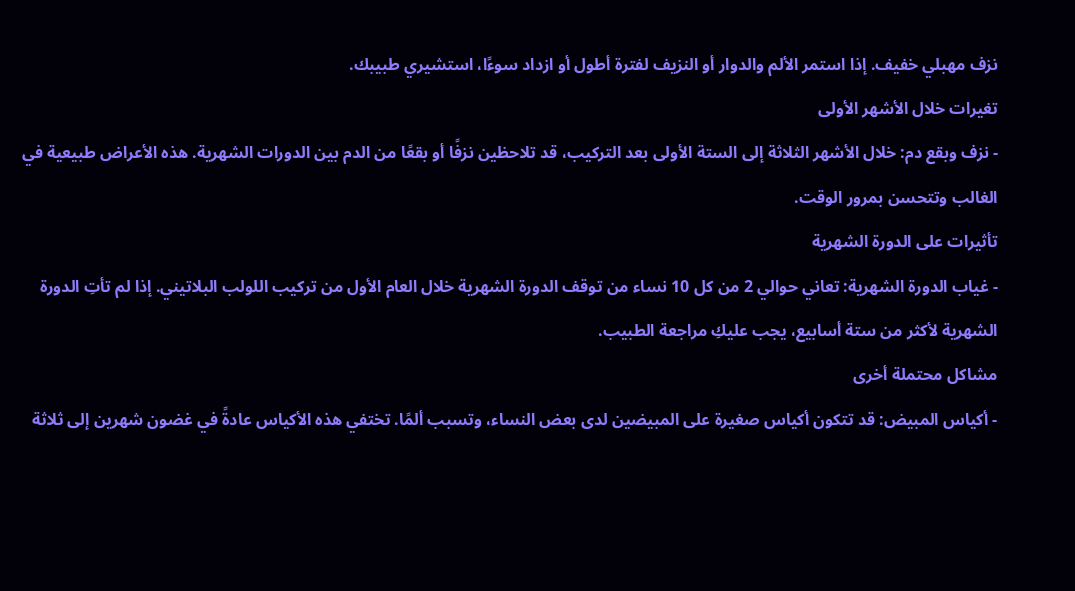نزف مهبلي خفيف. إذا استمر الألم والدوار أو النزيف لفترة أطول أو ازداد سوءًا، استشيري طبيبك.
تغيرات خلال الأشهر الأولى
- نزف وبقع دم: خلال الأشهر الثلاثة إلى الستة الأولى بعد التركيب، قد تلاحظين نزفًا أو بقعًا من الدم بين الدورات الشهرية. هذه الأعراض طبيعية في الغالب وتتحسن بمرور الوقت.
تأثيرات على الدورة الشهرية
- غياب الدورة الشهرية: تعاني حوالي 2 من كل 10 نساء من توقف الدورة الشهرية خلال العام الأول من تركيب اللولب البلاتيني. إذا لم تأتِ الدورة الشهرية لأكثر من ستة أسابيع، يجب عليكِ مراجعة الطبيب.
مشاكل محتملة أخرى
- أكياس المبيض: قد تتكون أكياس صغيرة على المبيضين لدى بعض النساء، وتسبب ألمًا. تختفي هذه الأكياس عادةً في غضون شهرين إلى ثلاثة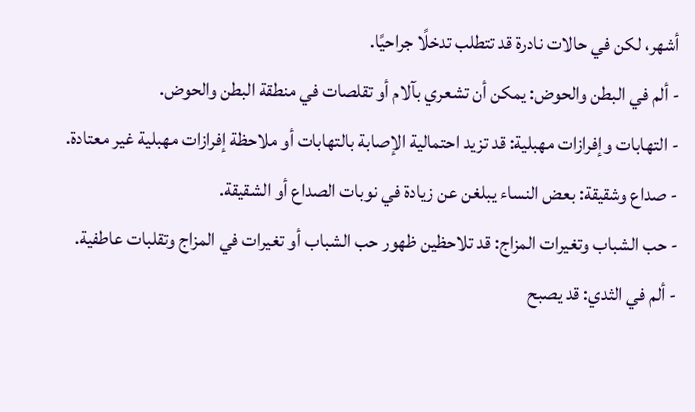أشهر، لكن في حالات نادرة قد تتطلب تدخلًا جراحيًا.
- ألم في البطن والحوض: يمكن أن تشعري بآلام أو تقلصات في منطقة البطن والحوض.
- التهابات وإفرازات مهبلية: قد تزيد احتمالية الإصابة بالتهابات أو ملاحظة إفرازات مهبلية غير معتادة.
- صداع وشقيقة: بعض النساء يبلغن عن زيادة في نوبات الصداع أو الشقيقة.
- حب الشباب وتغيرات المزاج: قد تلاحظين ظهور حب الشباب أو تغيرات في المزاج وتقلبات عاطفية.
- ألم في الثدي: قد يصبح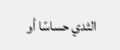الثدي حساسًا أو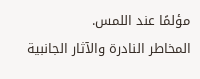مؤلمًا عند اللمس.
المخاطر النادرة والآثار الجانبية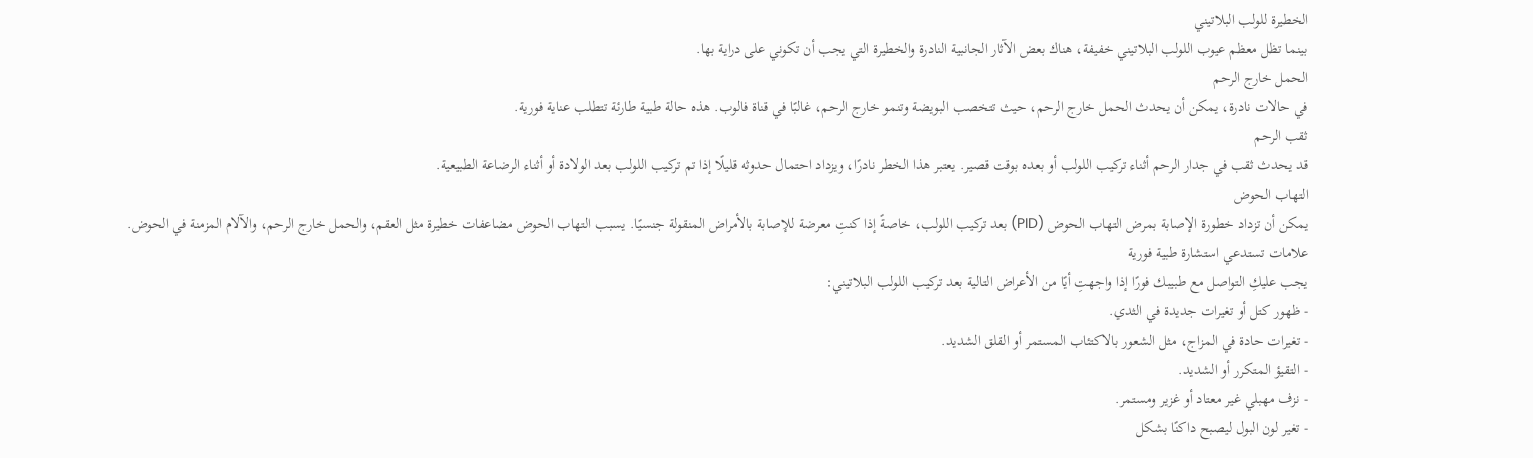الخطيرة للولب البلاتيني
بينما تظل معظم عيوب اللولب البلاتيني خفيفة، هناك بعض الآثار الجانبية النادرة والخطيرة التي يجب أن تكوني على دراية بها.
الحمل خارج الرحم
في حالات نادرة، يمكن أن يحدث الحمل خارج الرحم، حيث تتخصب البويضة وتنمو خارج الرحم، غالبًا في قناة فالوب. هذه حالة طبية طارئة تتطلب عناية فورية.
ثقب الرحم
قد يحدث ثقب في جدار الرحم أثناء تركيب اللولب أو بعده بوقت قصير. يعتبر هذا الخطر نادرًا، ويزداد احتمال حدوثه قليلًا إذا تم تركيب اللولب بعد الولادة أو أثناء الرضاعة الطبيعية.
التهاب الحوض
يمكن أن تزداد خطورة الإصابة بمرض التهاب الحوض (PID) بعد تركيب اللولب، خاصةً إذا كنتِ معرضة للإصابة بالأمراض المنقولة جنسيًا. يسبب التهاب الحوض مضاعفات خطيرة مثل العقم، والحمل خارج الرحم، والآلام المزمنة في الحوض.
علامات تستدعي استشارة طبية فورية
يجب عليكِ التواصل مع طبيبك فورًا إذا واجهتِ أيًا من الأعراض التالية بعد تركيب اللولب البلاتيني:
- ظهور كتل أو تغيرات جديدة في الثدي.
- تغيرات حادة في المزاج، مثل الشعور بالاكتئاب المستمر أو القلق الشديد.
- التقيؤ المتكرر أو الشديد.
- نزف مهبلي غير معتاد أو غزير ومستمر.
- تغير لون البول ليصبح داكنًا بشكل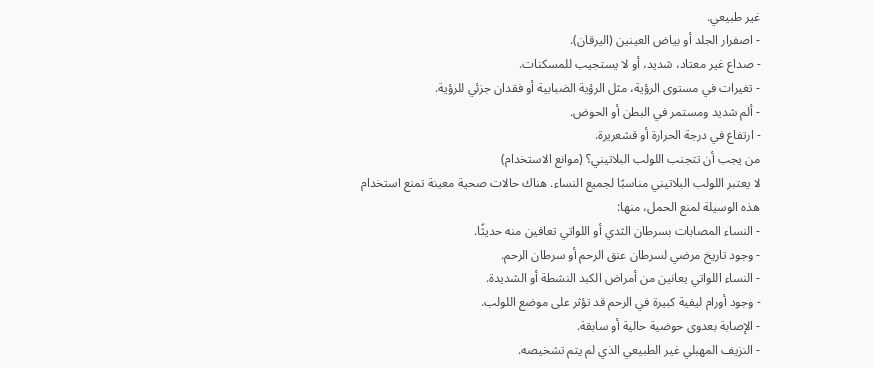غير طبيعي.
- اصفرار الجلد أو بياض العينين (اليرقان).
- صداع غير معتاد، شديد، أو لا يستجيب للمسكنات.
- تغيرات في مستوى الرؤية، مثل الرؤية الضبابية أو فقدان جزئي للرؤية.
- ألم شديد ومستمر في البطن أو الحوض.
- ارتفاع في درجة الحرارة أو قشعريرة.
من يجب أن تتجنب اللولب البلاتيني؟ (موانع الاستخدام)
لا يعتبر اللولب البلاتيني مناسبًا لجميع النساء. هناك حالات صحية معينة تمنع استخدام هذه الوسيلة لمنع الحمل، منها:
- النساء المصابات بسرطان الثدي أو اللواتي تعافين منه حديثًا.
- وجود تاريخ مرضي لسرطان عنق الرحم أو سرطان الرحم.
- النساء اللواتي يعانين من أمراض الكبد النشطة أو الشديدة.
- وجود أورام ليفية كبيرة في الرحم قد تؤثر على موضع اللولب.
- الإصابة بعدوى حوضية حالية أو سابقة.
- النزيف المهبلي غير الطبيعي الذي لم يتم تشخيصه.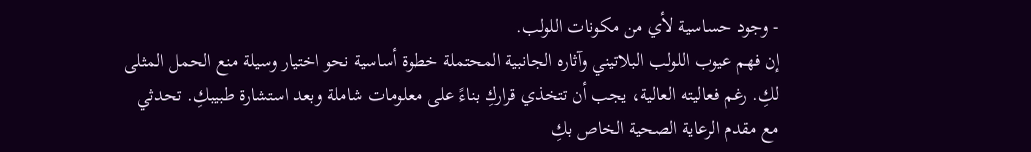- وجود حساسية لأي من مكونات اللولب.
إن فهم عيوب اللولب البلاتيني وآثاره الجانبية المحتملة خطوة أساسية نحو اختيار وسيلة منع الحمل المثلى لكِ. رغم فعاليته العالية، يجب أن تتخذي قراركِ بناءً على معلومات شاملة وبعد استشارة طبيبكِ. تحدثي مع مقدم الرعاية الصحية الخاص بكِ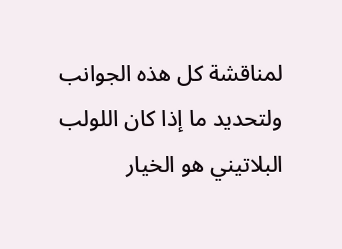لمناقشة كل هذه الجوانب ولتحديد ما إذا كان اللولب البلاتيني هو الخيار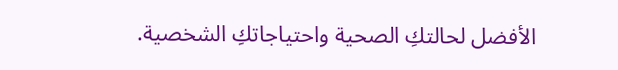الأفضل لحالتكِ الصحية واحتياجاتكِ الشخصية.